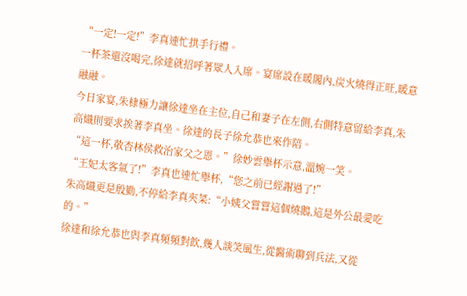“一定!一定!”李真連忙拱手行禮。
一杯茶還沒喝完,徐達就招呼著眾人入席。宴席設在暖閣內,炭火燒得正旺,暖意融融。
今日家宴,朱棣極力讓徐達坐在主位,自己和妻子在左側,右側特意留給李真,朱高熾則要求挨著李真坐。徐達的長子徐允恭也來作陪。
“這一杯,敬杏林侯救治家父之恩。”徐妙雲舉杯示意,溫婉一笑。
“王妃太客氣了!”李真也連忙舉杯,“您之前已經謝過了!”
朱高熾更是殷勤,不停給李真夾菜:“小姨父嘗嘗這個燒鵝,這是外公最愛吃的。”
徐達和徐允恭也與李真頻頻對飲,幾人談笑風生,從醫術聊到兵法,又從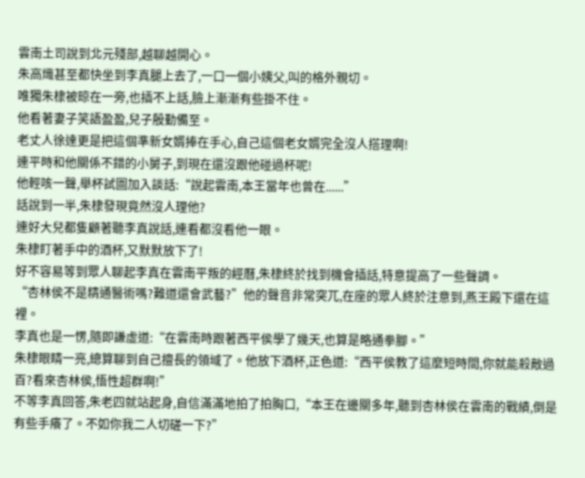雲南土司說到北元殘部,越聊越開心。
朱高熾甚至都快坐到李真腿上去了,一口一個小姨父,叫的格外親切。
唯獨朱棣被晾在一旁,也插不上話,臉上漸漸有些掛不住。
他看著妻子笑語盈盈,兒子殷勤備至。
老丈人徐達更是把這個準新女婿捧在手心,自己這個老女婿完全沒人搭理啊!
連平時和他關係不錯的小舅子,到現在還沒跟他碰過杯呢!
他輕咳一聲,舉杯試圖加入談話:“說起雲南,本王當年也曾在......”
話說到一半,朱棣發現竟然沒人理他?
連好大兒都隻顧著聽李真說話,連看都沒看他一眼。
朱棣盯著手中的酒杯,又默默放下了!
好不容易等到眾人聊起李真在雲南平叛的經曆,朱棣終於找到機會插話,特意提高了一些聲調。
“杏林侯不是精通醫術嗎?難道還會武藝?”他的聲音非常突兀,在座的眾人終於注意到,燕王殿下還在這裡。
李真也是一愣,隨即謙虛道:“在雲南時跟著西平侯學了幾天,也算是略通拳腳。”
朱棣眼睛一亮,總算聊到自己擅長的領域了。他放下酒杯,正色道:“西平侯教了這麼短時間,你就能殺敵過百?看來杏林侯,悟性超群啊!”
不等李真回答,朱老四就站起身,自信滿滿地拍了拍胸口,“本王在邊關多年,聽到杏林侯在雲南的戰績,倒是有些手癢了。不如你我二人切磋一下?”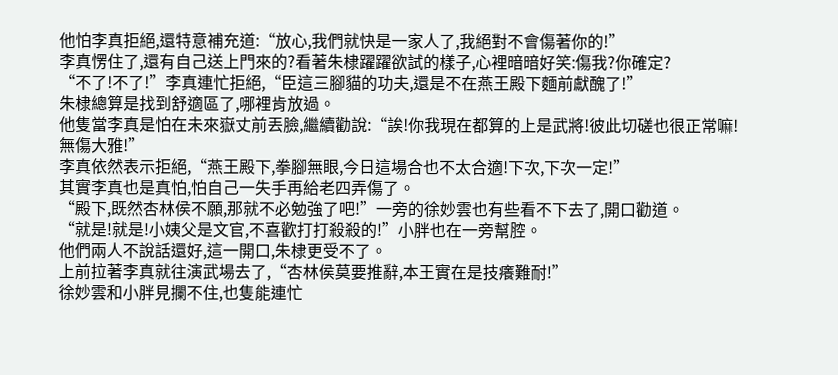他怕李真拒絕,還特意補充道:“放心,我們就快是一家人了,我絕對不會傷著你的!”
李真愣住了,還有自己送上門來的?看著朱棣躍躍欲試的樣子,心裡暗暗好笑:傷我?你確定?
“不了!不了!”李真連忙拒絕,“臣這三腳貓的功夫,還是不在燕王殿下麵前獻醜了!”
朱棣總算是找到舒適區了,哪裡肯放過。
他隻當李真是怕在未來嶽丈前丟臉,繼續勸說:“誒!你我現在都算的上是武將!彼此切磋也很正常嘛!無傷大雅!”
李真依然表示拒絕,“燕王殿下,拳腳無眼,今日這場合也不太合適!下次,下次一定!”
其實李真也是真怕,怕自己一失手再給老四弄傷了。
“殿下,既然杏林侯不願,那就不必勉強了吧!”一旁的徐妙雲也有些看不下去了,開口勸道。
“就是!就是!小姨父是文官,不喜歡打打殺殺的!”小胖也在一旁幫腔。
他們兩人不說話還好,這一開口,朱棣更受不了。
上前拉著李真就往演武場去了,“杏林侯莫要推辭,本王實在是技癢難耐!”
徐妙雲和小胖見攔不住,也隻能連忙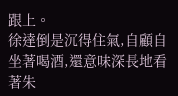跟上。
徐達倒是沉得住氣,自顧自坐著喝酒,還意味深長地看著朱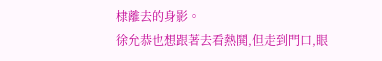棣離去的身影。
徐允恭也想跟著去看熱鬨,但走到門口,眼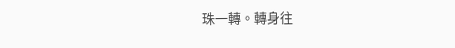珠一轉。轉身往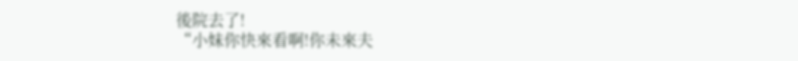後院去了!
“小妹你快來看啊!你未來夫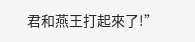君和燕王打起來了!”